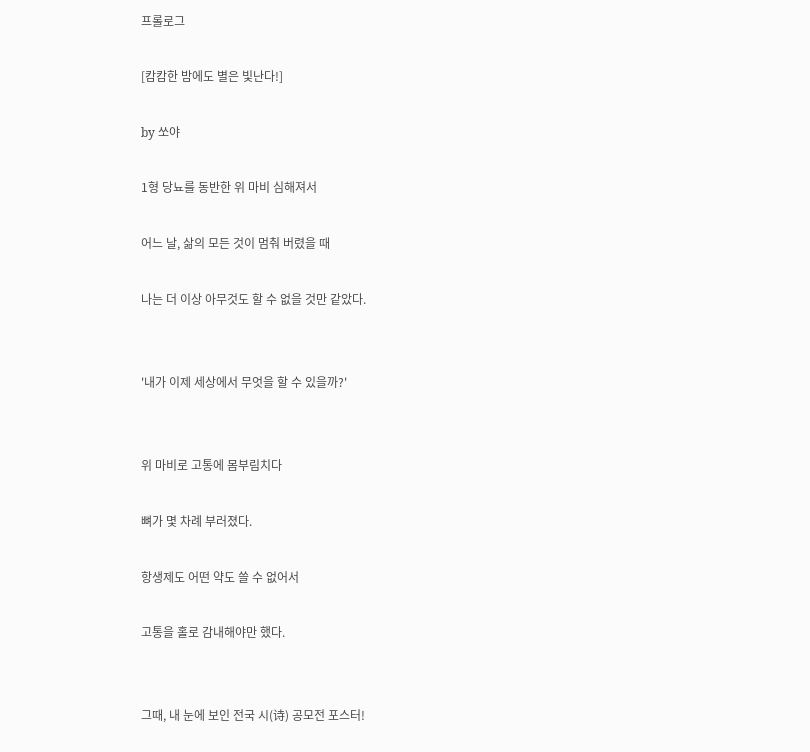프롤로그

[캄캄한 밤에도 별은 빛난다!]

by 쏘야

1형 당뇨를 동반한 위 마비 심해져서

어느 날, 삶의 모든 것이 멈춰 버렸을 때

나는 더 이상 아무것도 할 수 없을 것만 같았다.


'내가 이제 세상에서 무엇을 할 수 있을까?'


위 마비로 고통에 몸부림치다

뼈가 몇 차례 부러졌다.

항생제도 어떤 약도 쓸 수 없어서

고통을 홀로 감내해야만 했다.


그때, 내 눈에 보인 전국 시(诗) 공모전 포스터!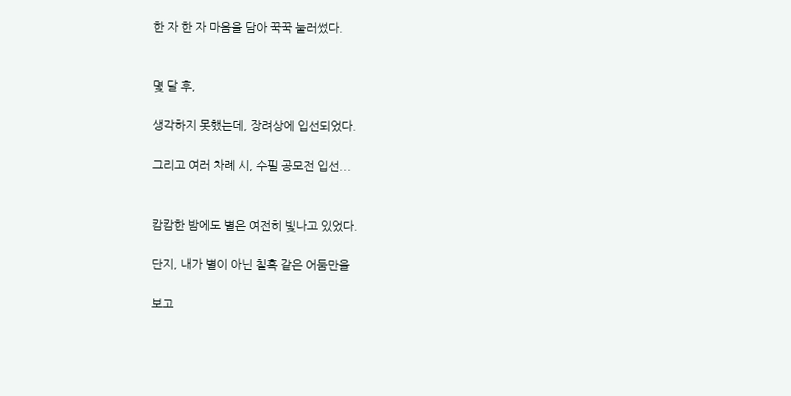한 자 한 자 마음을 담아 꾹꾹 눌러썼다.


몇 달 후,

생각하지 못했는데, 장려상에 입선되었다.

그리고 여러 차례 시, 수필 공모전 입선...


캄캄한 밤에도 별은 여전히 빛나고 있었다.

단지, 내가 별이 아닌 칠흑 같은 어둠만을

보고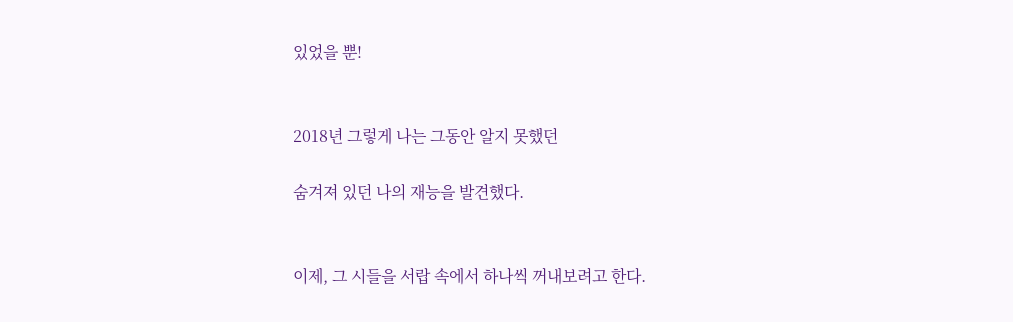있었을 뿐!


2018년 그렇게 나는 그동안 알지 못했던

숨겨져 있던 나의 재능을 발견했다.


이제, 그 시들을 서랍 속에서 하나씩 꺼내보려고 한다.